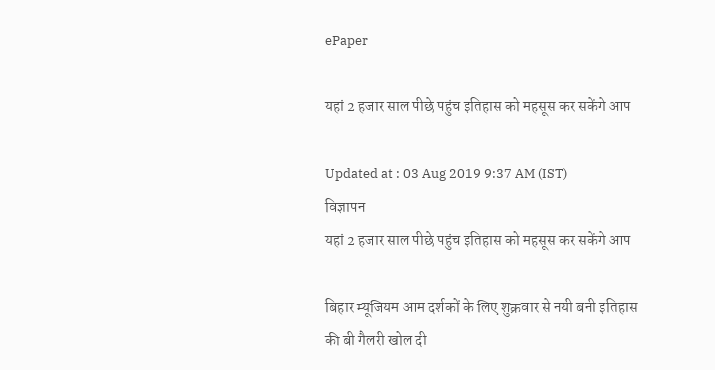ePaper

यहां 2 हजार साल पीछे पहुंच इतिहास को महसूस कर सकेंगे आप

Updated at : 03 Aug 2019 9:37 AM (IST)
विज्ञापन
यहां 2 हजार साल पीछे पहुंच इतिहास को महसूस कर सकेंगे आप

बिहार म्यूजियम आम दर्शकों के लिए शुक्रवार से नयी बनी इतिहास की बी गैलरी खोल दी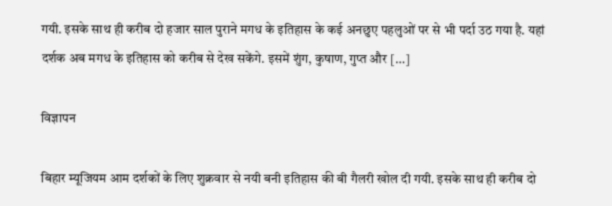गयी. इसके साथ ही करीब दो हजार साल पुराने मगध के इतिहास के कई अनछुए पहलुओं पर से भी पर्दा उठ गया है. यहां दर्शक अब मगध के इतिहास को करीब से देख सकेंगे. इसमें शुंग, कुषाण, गुप्त और […]

विज्ञापन

बिहार म्यूजियम आम दर्शकों के लिए शुक्रवार से नयी बनी इतिहास की बी गैलरी खोल दी गयी. इसके साथ ही करीब दो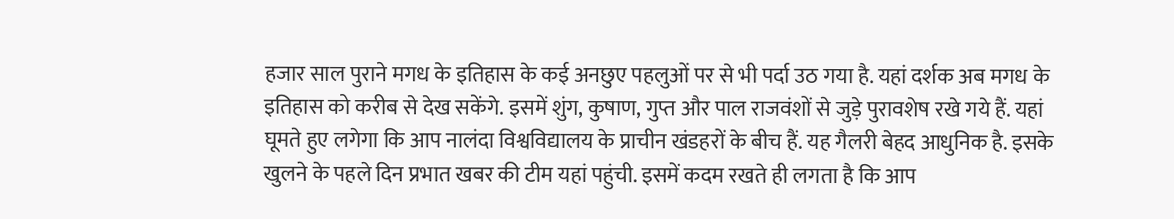हजार साल पुराने मगध के इतिहास के कई अनछुए पहलुओं पर से भी पर्दा उठ गया है. यहां दर्शक अब मगध के इतिहास को करीब से देख सकेंगे. इसमें शुंग, कुषाण, गुप्त और पाल राजवंशों से जुड़े पुरावशेष रखे गये हैं. यहां घूमते हुए लगेगा कि आप नालंदा विश्वविद्यालय के प्राचीन खंडहरों के बीच हैं. यह गैलरी बेहद आधुनिक है. इसके खुलने के पहले दिन प्रभात खबर की टीम यहां पहुंची. इसमें कदम रखते ही लगता है कि आप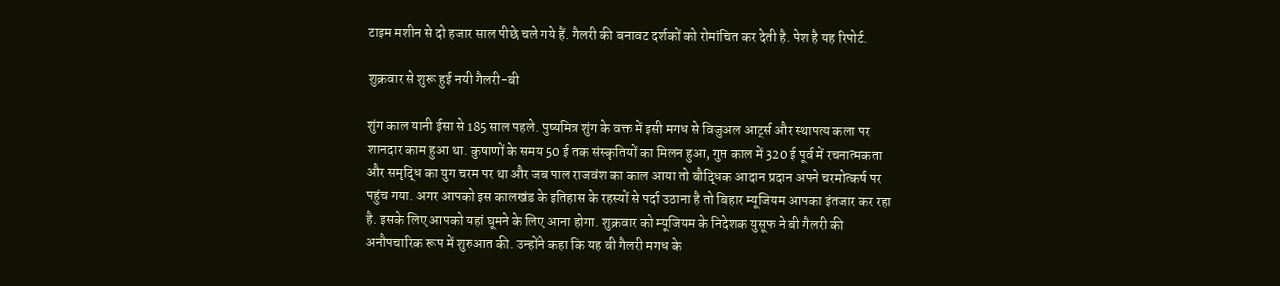टाइम मशीन से दो हजार साल पीछे चले गये हैं. गैलरी की बनावट दर्शकों को रोमांचित कर देती है. पेश है यह रिपोर्ट.

शुक्रवार से शुरू हुई नयी गैलरी-बी

शुंग काल यानी ईसा से 185 साल पहले. पुष्यमित्र शुंग के वक्त में इसी मगध से विजुअल आर्ट्स और स्थापत्य कला पर शानदार काम हुआ था. कुषाणों के समय 50 ई तक संस्कृतियों का मिलन हुआ, गुप्त काल में 320 ई पूर्व में रचनात्मकता और समृद्धि का युग चरम पर था और जब पाल राजवंश का काल आया तो बौद्धिक आदान प्रदान अपने चरमोत्कर्ष पर पहुंच गया. अगर आपको इस कालखंड के इतिहास के रहस्यों से पर्दा उठाना है तो बिहार म्यूजियम आपका इंतजार कर रहा है. इसके लिए आपको यहां घूमने के लिए आना होगा. शुक्रवार को म्यूजियम के निदेशक युसूफ ने बी गैलरी की अनौपचारिक रूप में शुरुआत की. उन्होंने कहा कि यह बी गैलरी मगध के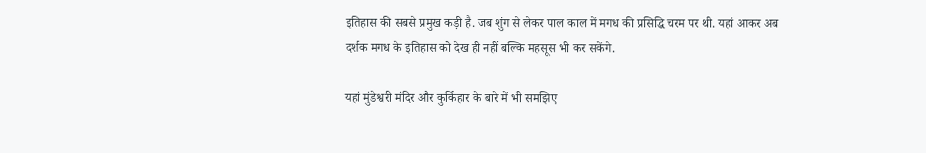इतिहास की सबसे प्रमुख कड़ी है. जब शुंग से लेकर पाल काल में मगध की प्रसिद्धि चरम पर थी. यहां आकर अब दर्शक मगध के इतिहास को देख ही नहीं बल्कि महसूस भी कर सकेंगे.

यहां मुंडेश्वरी मंदिर और कुर्किहार के बारे में भी समझिए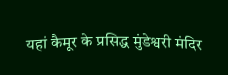यहां कैमूर के प्रसिद्ध मुंडेश्वरी मंदिर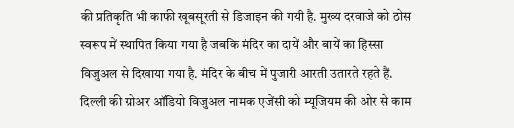की प्रतिकृति भी काफी खूबसूरती से डिजाइन की गयी है. मुख्य दरवाजे को ठोस स्वरूप में स्थापित किया गया है जबकि मंदिर का दायें और बायें का हिस्सा विजुअल से दिखाया गया है. मंदिर के बीच में पुजारी आरती उतारते रहते हैं. दिल्ली की ग्रोअर ऑडियो विजुअल नामक एजेंसी को म्यूजियम की ओर से काम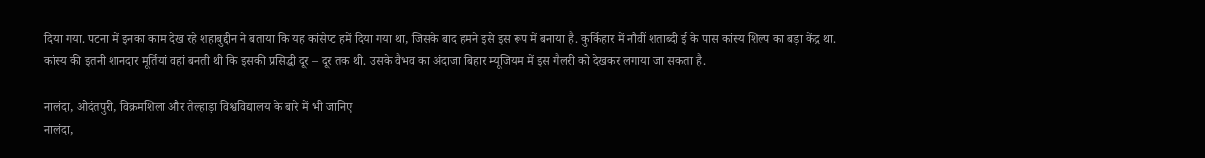दिया गया. पटना में इनका काम देख रहे शहाबुद्दीन ने बताया कि यह कांसेप्ट हमें दिया गया था, जिसके बाद हमने इसे इस रूप में बनाया है. कुर्किहार में नौवीं शताब्दी ई के पास कांस्य शिल्प का बड़ा केंद्र था. कांस्य की इतनी शानदार मूर्तियां वहां बनती थी कि इसकी प्रसिद्धी दूर – दूर तक थी. उसके वैभव का अंदाजा बिहार म्यूजियम में इस गैलरी को देखकर लगाया जा सकता है.

नालंदा, ओदंतपुरी, विक्रमशिला और तेल्हाड़ा विश्वविद्यालय के बारे में भी जानिए
नालंदा,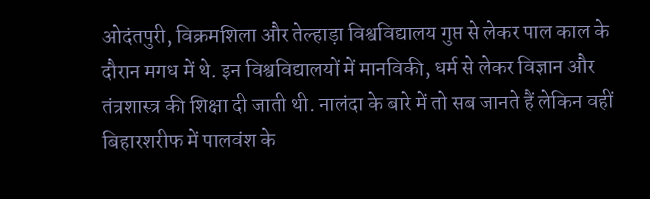ओदंतपुरी, विक्रमशिला और तेल्हाड़ा विश्वविद्यालय गुप्त से लेकर पाल काल के दौरान मगध में थे. इन विश्वविद्यालयों में मानविकी, धर्म से लेकर विज्ञान और तंत्रशास्त्र की शिक्षा दी जाती थी. नालंदा के बारे में तो सब जानते हैं लेकिन वहीं बिहारशरीफ में पालवंश के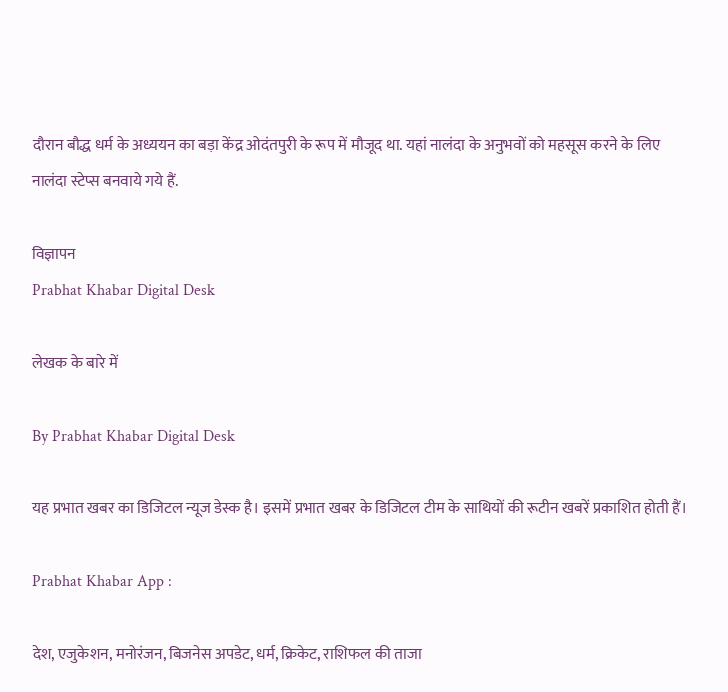दौरान बौद्ध धर्म के अध्ययन का बड़ा केंद्र ओदंतपुरी के रूप में मौजूद था. यहां नालंदा के अनुभवों को महसूस करने के लिए नालंदा स्टेप्स बनवाये गये हैं.

विज्ञापन
Prabhat Khabar Digital Desk

लेखक के बारे में

By Prabhat Khabar Digital Desk

यह प्रभात खबर का डिजिटल न्यूज डेस्क है। इसमें प्रभात खबर के डिजिटल टीम के साथियों की रूटीन खबरें प्रकाशित होती हैं।

Prabhat Khabar App :

देश, एजुकेशन, मनोरंजन, बिजनेस अपडेट, धर्म, क्रिकेट, राशिफल की ताजा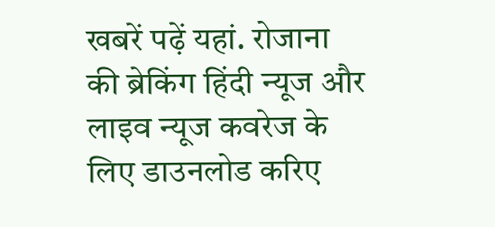खबरें पढ़ें यहां. रोजाना की ब्रेकिंग हिंदी न्यूज और लाइव न्यूज कवरेज के लिए डाउनलोड करिए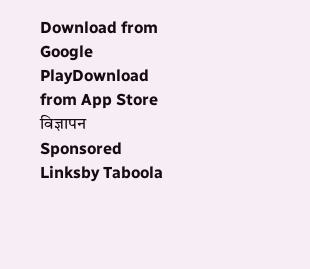Download from Google PlayDownload from App Store
विज्ञापन
Sponsored Linksby Taboola